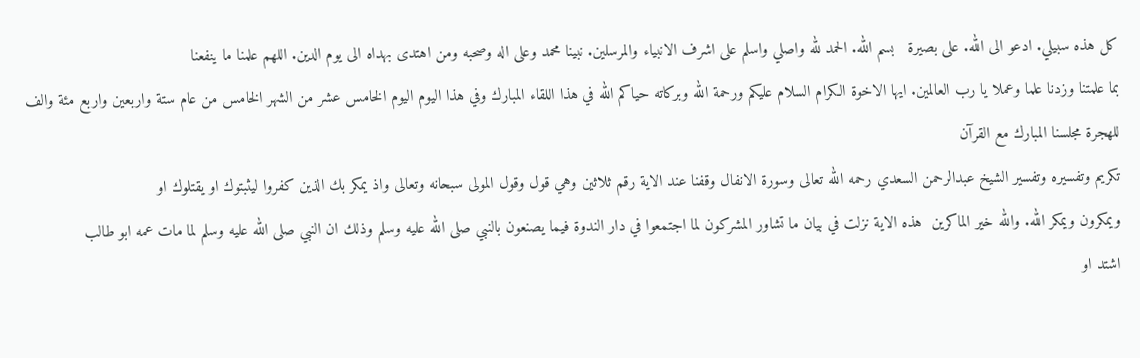كل هذه سبيلي. ادعو الى الله. على بصيرة   بسم الله. الحمد لله واصلي واسلم على اشرف الانبياء والمرسلين. نبينا محمد وعلى اله وصحبه ومن اهتدى بهداه الى يوم الدين. اللهم علمنا ما ينفعنا
بما علمتنا وزدنا علما وعملا يا رب العالمين. ايها الاخوة الكرام السلام عليكم ورحمة الله وبركاته حياكم الله في هذا اللقاء المبارك وفي هذا اليوم اليوم الخامس عشر من الشهر الخامس من عام ستة واربعين واربع مئة والف للهجرة مجلسنا المبارك مع القرآن
تكريم وتفسيره وتفسير الشيخ عبدالرحمن السعدي رحمه الله تعالى وسورة الانفال وقفنا عند الاية رقم ثلاثين وهي قول وقول المولى سبحانه وتعالى واذ يمكر بك الذين كفروا ليثبتوك او يقتلوك او
ويمكرون ويمكر الله. والله خير الماكرين  هذه الاية نزلت في بيان ما تشاور المشركون لما اجتمعوا في دار الندوة فيما يصنعون بالنبي صلى الله عليه وسلم وذلك ان النبي صلى الله عليه وسلم لما مات عمه ابو طالب
اشتد او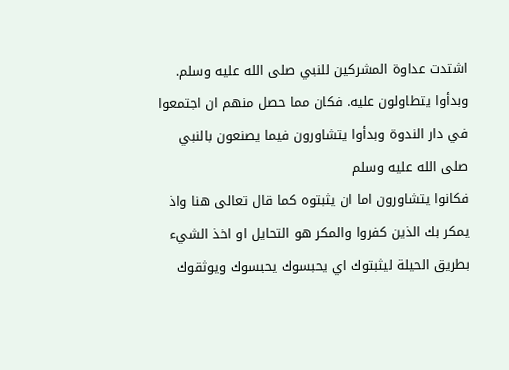اشتدت عداوة المشركين للنبي صلى الله عليه وسلم. وبدأوا يتطاولون عليه. فكان مما حصل منهم ان اجتمعوا في دار الندوة وبدأوا يتشاورون فيما يصنعون بالنبي صلى الله عليه وسلم
فكانوا يتشاورون اما ان يثبتوه كما قال تعالى هنا واذ يمكر بك الذين كفروا والمكر هو التحايل او اخذ الشيء بطريق الحيلة ليثبتوك اي يحبسوك يحبسوك ويوثقوك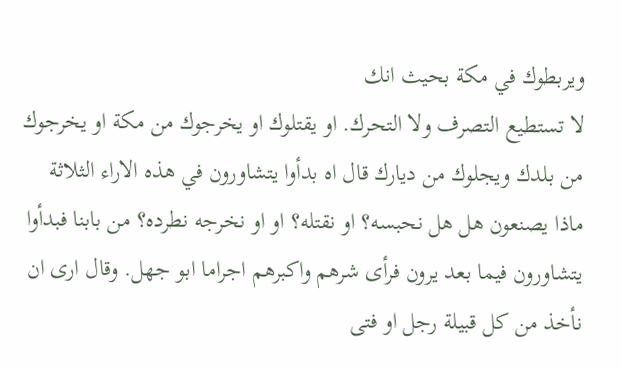ويربطوك في مكة بحيث انك
لا تستطيع التصرف ولا التحرك. او يقتلوك او يخرجوك من مكة او يخرجوك من بلدك ويجلوك من ديارك قال اه بدأوا يتشاورون في هذه الاراء الثلاثة ماذا يصنعون هل هل نحبسه؟ او نقتله؟ او او نخرجه نطرده؟ من بابنا فبدأوا
يتشاورون فيما بعد يرون فرأى شرهم واكبرهم اجراما ابو جهل. وقال ارى ان نأخذ من كل قبيلة رجل او فتى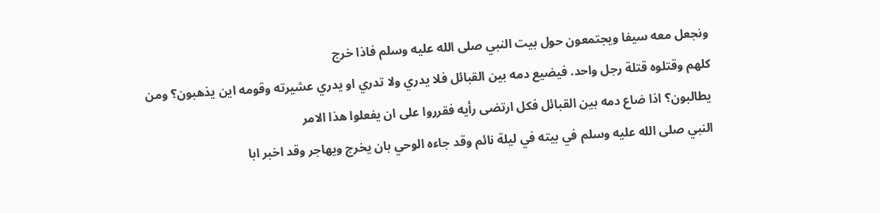ونجعل معه سيفا ويجتمعون حول بيت النبي صلى الله عليه وسلم فاذا خرج
كلهم وقتلوه قتلة رجل واحد. فيضيع دمه بين القبائل فلا يدري ولا تدري او يدري عشيرته وقومه اين يذهبون؟ ومن يطالبون؟ اذا ضاع دمه بين القبائل فكل ارتضى رأيه فقرروا على ان يفعلوا هذا الامر
النبي صلى الله عليه وسلم في بيته في ليلة نائم وقد جاءه الوحي بان يخرج ويهاجر وقد اخبر ابا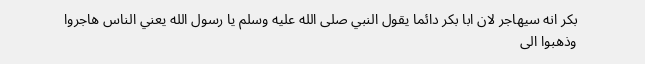بكر انه سيهاجر لان ابا بكر دائما يقول النبي صلى الله عليه وسلم يا رسول الله يعني الناس هاجروا وذهبوا الى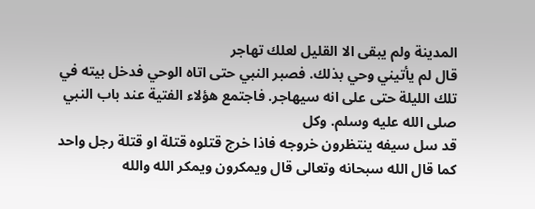المدينة ولم يبقى الا القليل لعلك تهاجر
قال لم يأتيني وحي بذلك. فصبر النبي حتى اتاه الوحي فدخل بيته في تلك الليلة حتى على انه سيهاجر. فاجتمع هؤلاء الفتية عند باب النبي صلى الله عليه وسلم. وكل
قد سل سيفه ينتظرون خروجه فاذا خرج قتلوه قتلة او قتلة رجل واحد كما قال الله سبحانه وتعالى قال ويمكرون ويمكر الله والله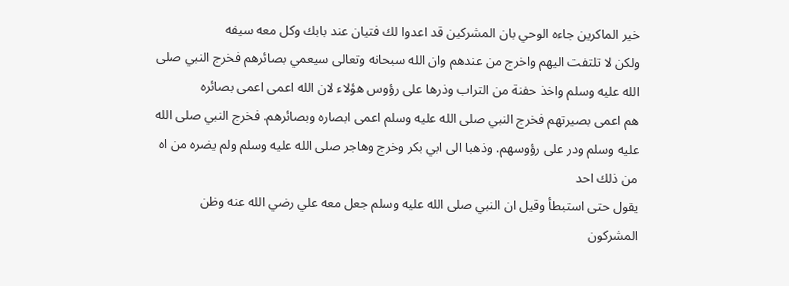خير الماكرين جاءه الوحي بان المشركين قد اعدوا لك فتيان عند بابك وكل معه سيفه
ولكن لا تلتفت اليهم واخرج من عندهم وان الله سبحانه وتعالى سيعمي بصائرهم فخرج النبي صلى الله عليه وسلم واخذ حفنة من التراب وذرها على رؤوس هؤلاء لان الله اعمى اعمى بصائره
هم اعمى بصيرتهم فخرج النبي صلى الله عليه وسلم اعمى ابصاره وبصائرهم. فخرج النبي صلى الله عليه وسلم ودر على رؤوسهم. وذهبا الى ابي بكر وخرج وهاجر صلى الله عليه وسلم ولم يضره من اه من ذلك احد
يقول حتى استبطأ وقيل ان النبي صلى الله عليه وسلم جعل معه علي رضي الله عنه وظن المشركون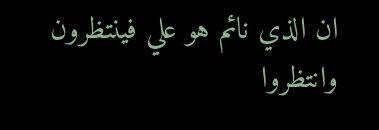ان الذي نائم هو علي فينتظرون وانتظروا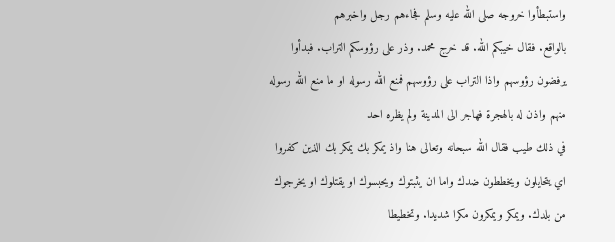واستبطأوا خروجه صلى الله عليه وسلم فجاءهم رجل واخبرهم
بالواقع. فقال خيبكم الله. قد خرج محمد. وذر على رؤوسكم التراب. فبدأوا يرفضون رؤوسهم واذا التراب على رؤوسهم فمنع الله رسوله او ما منع الله رسوله منهم واذن له بالهجرة فهاجر الى المدينة ولم يظره احد
في ذلك طيب فقال الله سبحانه وتعالى هنا واذ يمكر بك يمكر بك الذين كفروا اي يتحايلون ويخططون ضدك واما ان يثبتوك ويحبسوك او يقتلوك او يخرجوك من بلدك. ويمكر ويمكرون مكرا شديدا. وتخطيطا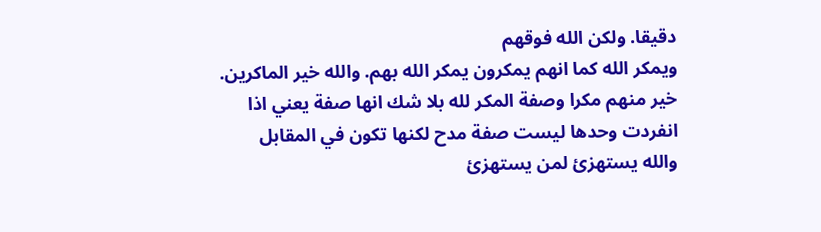دقيقا. ولكن الله فوقهم
ويمكر الله كما انهم يمكرون يمكر الله بهم. والله خير الماكرين. خير منهم مكرا وصفة المكر لله بلا شك انها صفة يعني اذا انفردت وحدها ليست صفة مدح لكنها تكون في المقابل
والله يستهزئ لمن يستهزئ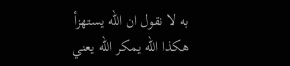به لا نقول ان الله يستهزأ هكذا الله يمكر الله يعني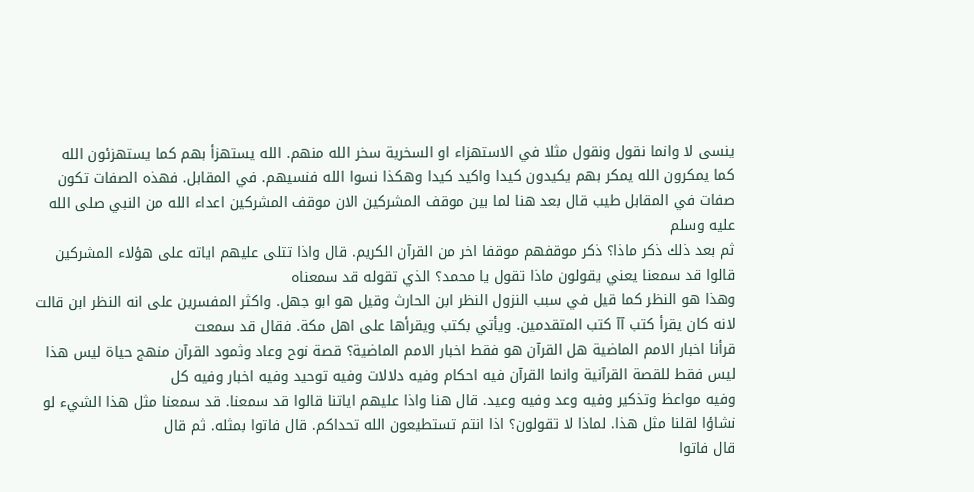ينسى لا وانما نقول ونقول مثلا في الاستهزاء او السخرية سخر الله منهم. الله يستهزأ بهم كما يستهزئون الله
كما يمكرون الله يمكر بهم يكيدون كيدا واكيد كيدا وهكذا نسوا الله فنسيهم. في المقابل. فهذه الصفات تكون صفات في المقابل طيب قال بعد هنا لما بين موقف المشركين الان موقف المشركين اعداء الله من النبي صلى الله عليه وسلم
ثم بعد ذلك ذكر ماذا؟ ذكر موقفهم موقفا اخر من القرآن الكريم. قال واذا تتلى عليهم اياته على هؤلاء المشركين قالوا قد سمعنا يعني يقولون ماذا تقول يا محمد؟ الذي تقوله قد سمعناه
وهذا هو النظر كما قيل في سبب النزول النظر ابن الحارث وقيل هو ابو جهل. واكثر المفسرين على انه النظر ابن قالت لانه كان يقرأ كتب آآ كتب المتقدمين. ويأتي بكتب ويقرأها على اهل مكة. فقال قد سمعت
قرأنا اخبار الامم الماضية هل القرآن هو فقط اخبار الامم الماضية؟ قصة نوح وعاد وثمود القرآن منهج حياة ليس هذا ليس فقط للقصة القرآنية وانما القرآن فيه احكام وفيه دلالات وفيه توحيد وفيه اخبار وفيه كل
وفيه مواعظ وتذكير وفيه وعد وفيه وعيد. قال هنا واذا عليهم اياتنا قالوا قد سمعنا. قد سمعنا مثل هذا الشيء لو نشاؤا لقلنا مثل هذا. لماذا لا تقولون؟ اذا انتم تستطيعون الله تحداكم. قال فاتوا بمثله. ثم قال
قال فاتوا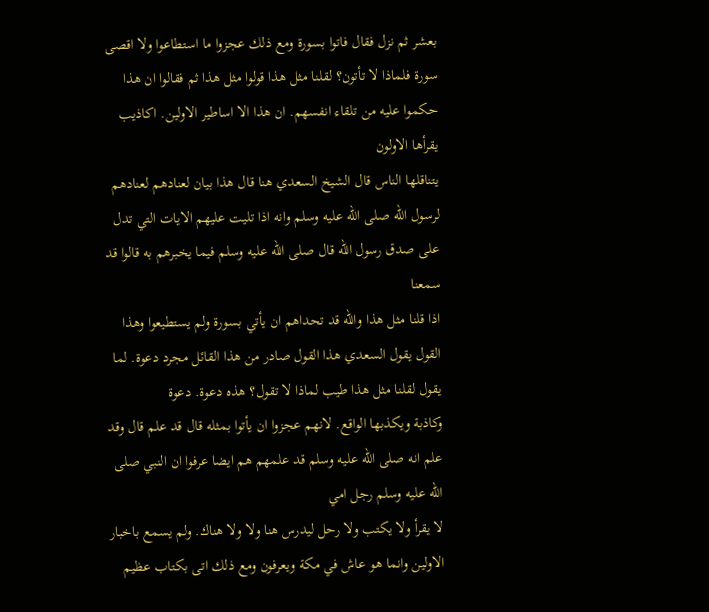بعشر ثم نزل فقال فاتوا بسورة ومع ذلك عجزوا ما استطاعوا ولا اقصى سورة فلماذا لا تأتون؟ لقلنا مثل هذا قولوا مثل هذا ثم فقالوا ان هذا حكموا عليه من تلقاء انفسهم. ان هذا الا اساطير الاولين. اكاذيب يقرأها الاولون
يتناقلها الناس قال الشيخ السعدي هنا قال هذا بيان لعنادهم لعنادهم لرسول الله صلى الله عليه وسلم وانه اذا تليت عليهم الايات التي تدل على صدق رسول الله قال صلى الله عليه وسلم فيما يخبرهم به قالوا قد سمعنا
اذا قلنا مثل هذا والله قد تحداهم ان يأتي بسورة ولم يستطيعوا وهذا القول يقول السعدي هذا القول صادر من هذا القائل مجرد دعوة. لما يقول لقلنا مثل هذا طيب لماذا لا تقول؟ هذه دعوة. دعوة
وكاذبة ويكذبها الواقع. لانهم عجزوا ان يأتوا بمثله قال قد علم قال وقد علم انه صلى الله عليه وسلم قد علمهم هم ايضا عرفوا ان النبي صلى الله عليه وسلم رجل امي
لا يقرأ ولا يكتب ولا رحل ليدرس هنا ولا ولا هناك. ولم يسمع باخبار الاولين وانما هو عاش في مكة ويعرفون ومع ذلك اتى بكتاب عظيم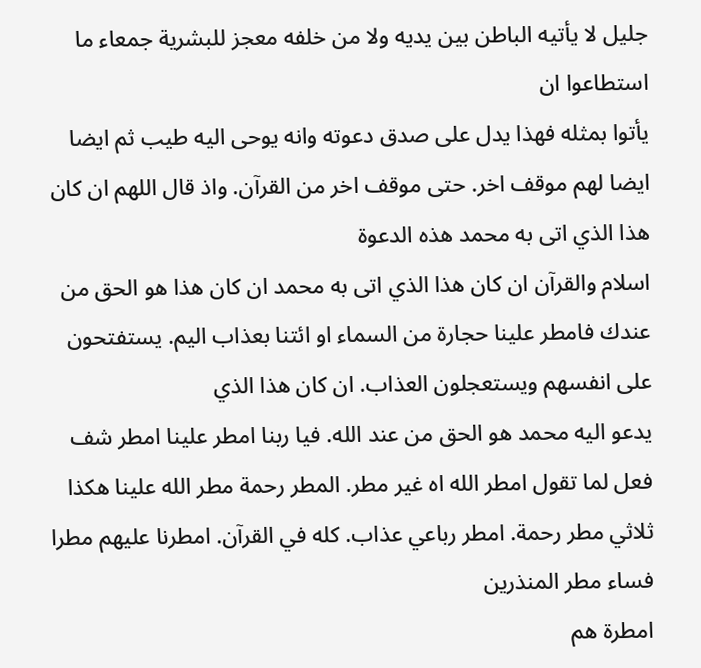جليل لا يأتيه الباطن بين يديه ولا من خلفه معجز للبشرية جمعاء ما استطاعوا ان
يأتوا بمثله فهذا يدل على صدق دعوته وانه يوحى اليه طيب ثم ايضا ايضا لهم موقف اخر. حتى موقف اخر من القرآن. واذ قال اللهم ان كان هذا الذي اتى به محمد هذه الدعوة
اسلام والقرآن ان كان هذا الذي اتى به محمد ان كان هذا هو الحق من عندك فامطر علينا حجارة من السماء او ائتنا بعذاب اليم. يستفتحون على انفسهم ويستعجلون العذاب. ان كان هذا الذي
يدعو اليه محمد هو الحق من عند الله. فيا ربنا امطر علينا امطر شف فعل لما تقول امطر الله اه غير مطر. المطر رحمة مطر الله علينا هكذا ثلاثي مطر رحمة. امطر رباعي عذاب. كله في القرآن. امطرنا عليهم مطرا فساء مطر المنذرين
امطرة هم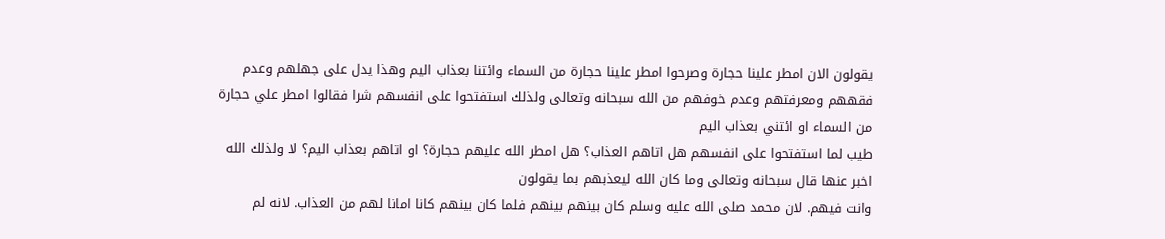يقولون الان امطر علينا حجارة وصرحوا امطر علينا حجارة من السماء وائتنا بعذاب اليم وهذا يدل على جهلهم وعدم فقههم ومعرفتهم وعدم خوفهم من الله سبحانه وتعالى ولذلك استفتحوا على انفسهم شرا فقالوا امطر علي حجارة من السماء او ائتني بعذاب اليم
طيب لما استفتحوا على انفسهم هل اتاهم العذاب؟ هل امطر الله عليهم حجارة؟ او اتاهم بعذاب اليم؟ لا ولذلك الله اخبر عنها قال سبحانه وتعالى وما كان الله ليعذبهم بما يقولون
وانت فيهم. لان محمد صلى الله عليه وسلم كان بينهم بينهم فلما كان بينهم كانا امانا لهم من العذاب. لانه لم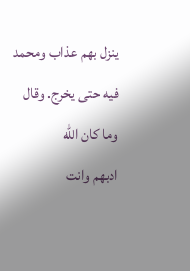ينزل بهم عذاب ومحمد فيه حتى يخرج. وقال وما كان الله
ادبهم وانت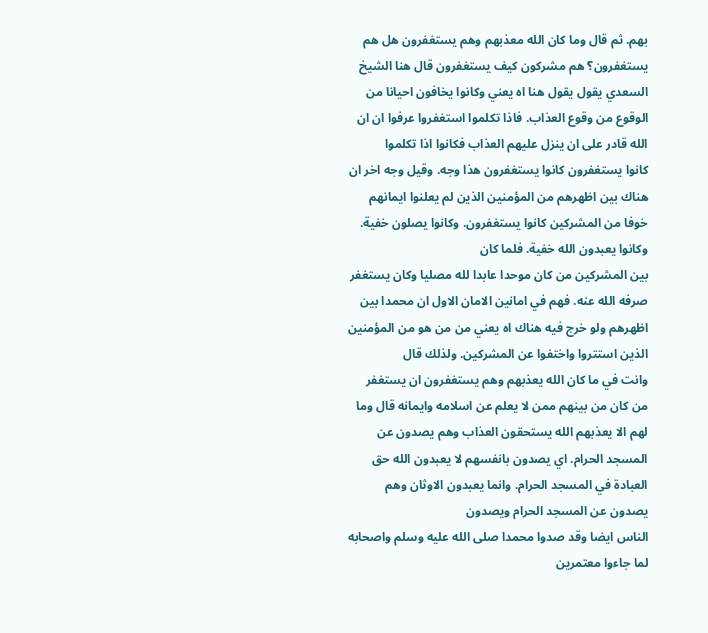بهم. ثم قال وما كان الله معذبهم وهم يستغفرون هل هم يستغفرون؟ هم مشركون كيف يستغفرون قال هنا الشيخ السعدي يقول يقول هنا اه يعني وكانوا يخافون احيانا من الوقوع من وقوع العذاب. فاذا تكلموا استغفروا عرفوا ان ان الله قادر على ان ينزل عليهم العذاب فكانوا اذا تكلموا
كانوا يستغفرون كانوا يستغفرون هذا وجه. وقيل وجه اخر ان هناك بين اظهرهم من المؤمنين الذين لم يعلنوا ايمانهم خوفا من المشركين كانوا يستغفرون. وكانوا يصلون خفية. وكانوا يعبدون الله خفية. فلما كان
بين المشركين من كان موحدا عابدا لله مصليا وكان يستغفر صرفه الله عنه. فهم في امانين الامان الاول ان محمدا بين اظهرهم ولو خرج فيه هناك اه يعني من من هو من المؤمنين الذين استتروا واختفوا عن المشركين. ولذلك قال
وانت في ما كان الله يعذبهم وهم يستغفرون ان يستغفر من كان من بينهم ممن لا يعلم عن اسلامه وايمانه قال وما لهم الا يعذبهم الله يستحقون العذاب وهم يصدون عن المسجد الحرام. اي يصدون بانفسهم لا يعبدون الله حق العبادة في المسجد الحرام. وانما يعبدون الاوثان وهم يصدون عن المسجد الحرام ويصدون
الناس ايضا وقد صدوا محمدا صلى الله عليه وسلم واصحابه لما جاءوا معتمرين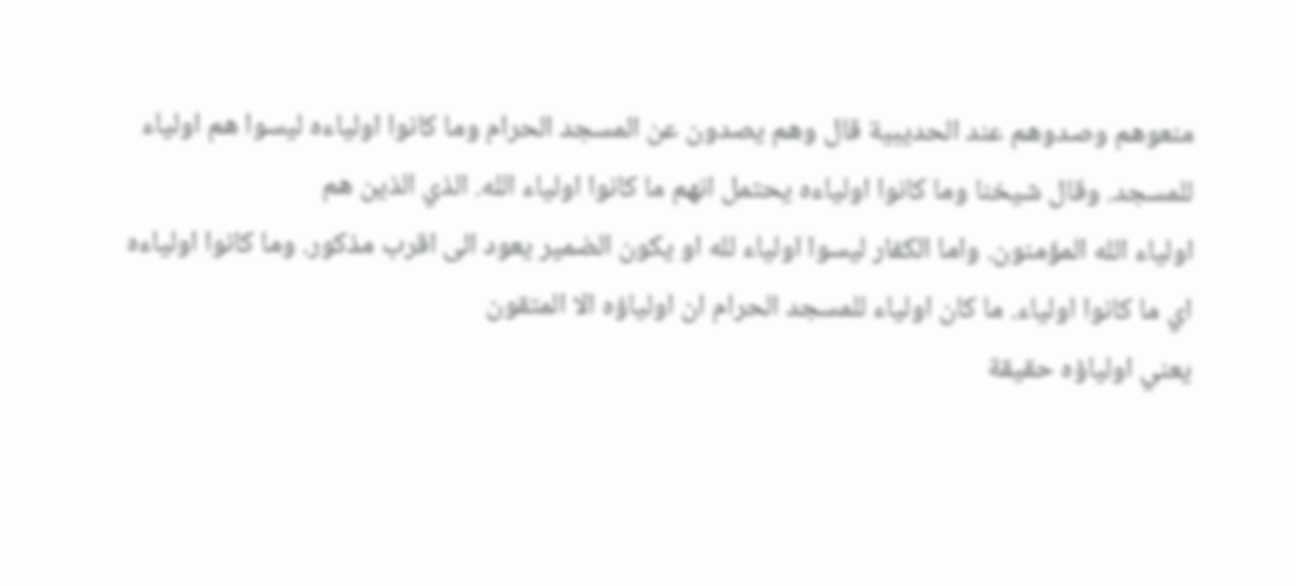منعوهم وصدوهم عند الحديبية قال وهم يصدون عن المسجد الحرام وما كانوا اولياءه ليسوا هم اولياء للمسجد. وقال شيخنا وما كانوا اولياءه يحتمل انهم ما كانوا اولياء الله. الذي الذين هم
اولياء الله المؤمنون. واما الكفار ليسوا اولياء لله او يكون الضمير يعود الى اقرب مذكور. وما كانوا اولياءه اي ما كانوا اولياء. ما كان اولياء للمسجد الحرام ان اولياؤه الا المتقون
يعني اولياؤه حقيقة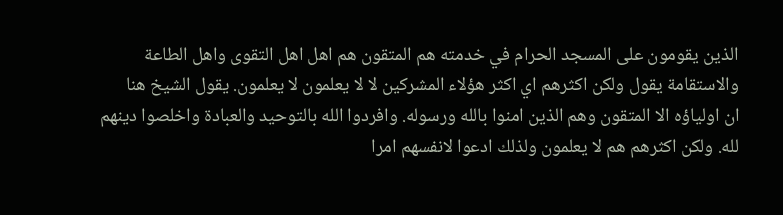الذين يقومون على المسجد الحرام في خدمته هم المتقون هم اهل اهل التقوى واهل الطاعة والاستقامة يقول ولكن اكثرهم اي اكثر هؤلاء المشركين لا لا يعلمون لا يعلمون. يقول الشيخ هنا
ان اولياؤه الا المتقون وهم الذين امنوا بالله ورسوله. وافردوا الله بالتوحيد والعبادة واخلصوا دينهم لله. ولكن اكثرهم هم لا يعلمون ولذلك ادعوا لانفسهم امرا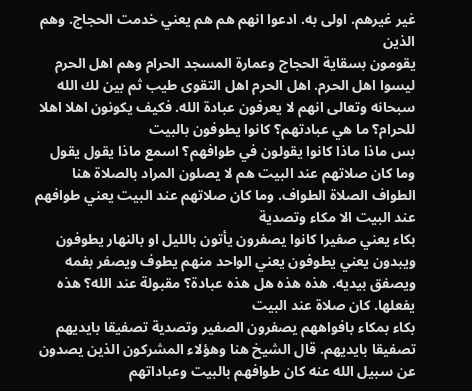غير غيرهم. اولى به. ادعوا انهم هم هم يعني خدمت الحجاج. وهم الذين
يقومون بسقاية الحجاج وعمارة المسجد الحرام وهم اهل الحرم ليسوا اهل الحرم. اهل الحرم اهل التقوى طيب ثم بين لك الله سبحانه وتعالى انهم لا يعرفون عبادة الله. فكيف يكونون اهلا اهلا للحرام؟ ما هي عبادتهم؟ كانوا يطوفون بالبيت
بس ماذا ماذا كانوا يقولون في طوافهم؟ اسمع ماذا يقول يقول وما كان صلاتهم عند البيت هم لا يصلون المراد بالصلاة هنا الطواف الصلاة الطواف. وما كان صلاتهم عند البيت يعني طوافهم عند البيت الا مكاء وتصدية
بكاء يعني صفيرا كانوا يصفرون يأتون بالليل او بالنهار يطوفون ويبدون يعني يطوفون يعني الواحد منهم يطوف ويصفر بفمه ويصفق بيديه. هذه هذه هل هذه عبادة؟ مقبولة عند الله؟ هذه يفعلها. كان صلاة عند البيت
بكاء بمكاء بافواههم يصفرون الصفير وتصدية تصفيقا بايديهم تصفيقا بايديهم. قال الشيخ هنا وهؤلاء المشركون الذين يصدون عن سبيل الله عنه كان طوافهم بالبيت وعباداتهم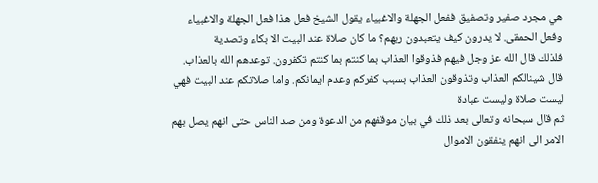هي مجرد صفير وتصفيق ففعل الجهلة والاغبياء يقول الشيخ فعل هذا فعل الجهلة والاغبياء وفعل الحمقى. لا يدرون كيف يتعبدون ربهم؟ ما كان صلاة عند البيت الا بكاء وتصدية
فلذلك قال الله عز وجل فيهم فذوقوا العذاب بما كنتم بما كنتم تكفرون. توعدهم الله بالعذاب. قال شينالكم العذاب وتذوقون العذاب بسبب كفركم وعدم ايمانكم. واما صلاتكم عند البيت فهي ليست صلاة وليست عبادة
ثم قال سبحانه وتعالى بعد ذلك في بيان موقفهم من الدعوة ومن صد الناس حتى انهم يصل بهم الامر الى انهم ينفقون الاموال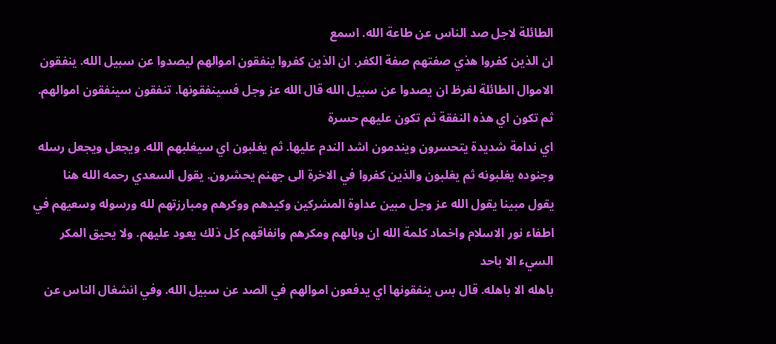الطائلة لاجل صد الناس عن طاعة الله. اسمع
ان الذين كفروا هذي صفتهم صفة الكفر. ان الذين كفروا ينفقون اموالهم ليصدوا عن سبيل الله. ينفقون الاموال الطائلة لغرظ ان يصدوا عن سبيل الله قال الله عز وجل فسينفقونها. تنفقون سينفقون اموالهم. ثم تكون اي هذه النفقة ثم تكون عليهم حسرة
اي ندامة شديدة يتحسرون ويندمون اشد الندم عليها. ثم يغلبون اي سيغلبهم الله. ويجعل ويجعل رسله وجنوده يغلبونه ثم يغلبون والذين كفروا في الاخرة الى جهنم يحشرون. يقول السعدي رحمه الله هنا
يقول مبينا يقول الله عز وجل مبين عداوة المشركين وكيدهم ووكرهم ومبارزتهم لله ورسوله وسعيهم في اطفاء نور الاسلام واخماد كلمة الله ان وبالهم ومكرهم وانفاقهم كل ذلك يعود عليهم. ولا يحيق المكر السيء الا باحد
باهله الا باهله. قال بس ينفقونها اي يدفعون اموالهم في الصد عن سبيل الله. وفي انشغال الناس عن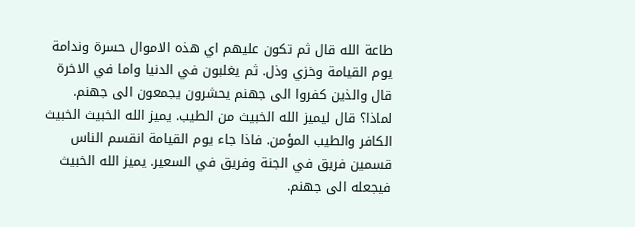طاعة الله قال ثم تكون عليهم اي هذه الاموال حسرة وندامة يوم القيامة وخزي وذل. ثم يغلبون في الدنيا واما في الاخرة
قال والذين كفروا الى جهنم يحشرون يجمعون الى جهنم. لماذا؟ قال ليميز الله الخبيث من الطيب. يميز الله الخبيث الخبيث الكافر والطيب المؤمن. فاذا جاء يوم القيامة انقسم الناس قسمين فريق في الجنة وفريق في السعير. يميز الله الخبيث
فيجعله الى جهنم.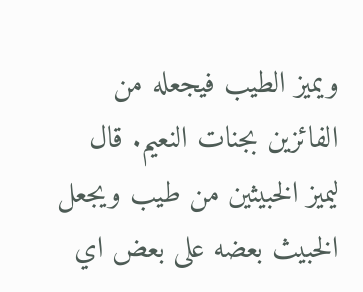ويميز الطيب فيجعله من الفائزين بجنات النعيم. قال ليميز الخبيثين من طيب ويجعل الخبيث بعضه على بعض اي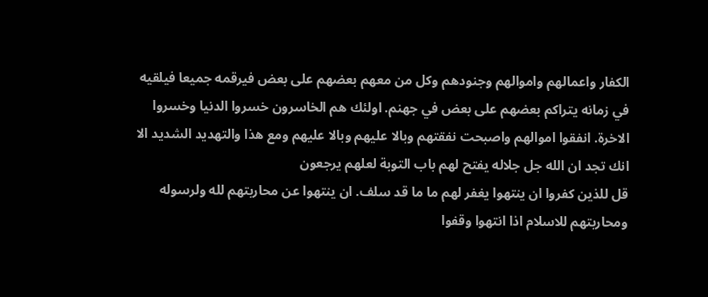الكفار واعمالهم واموالهم وجنودهم وكل من معهم بعضهم على بعض فيرقمه جميعا فيلقيه
في زمانه يتراكم بعضهم على بعض في جهنم. اولئك هم الخاسرون خسروا الدنيا وخسروا الاخرة. انفقوا اموالهم واصبحت نفقتهم وبالا عليهم وبالا عليهم ومع هذا والتهديد الشديد الا انك تجد ان الله جل جلاله يفتح لهم باب التوبة لعلهم يرجعون
قل للذين كفروا ان ينتهوا يغفر لهم ما ما قد سلف. ان ينتهوا عن محاربتهم لله ولرسوله ومحاربتهم للاسلام اذا انتهوا وقفوا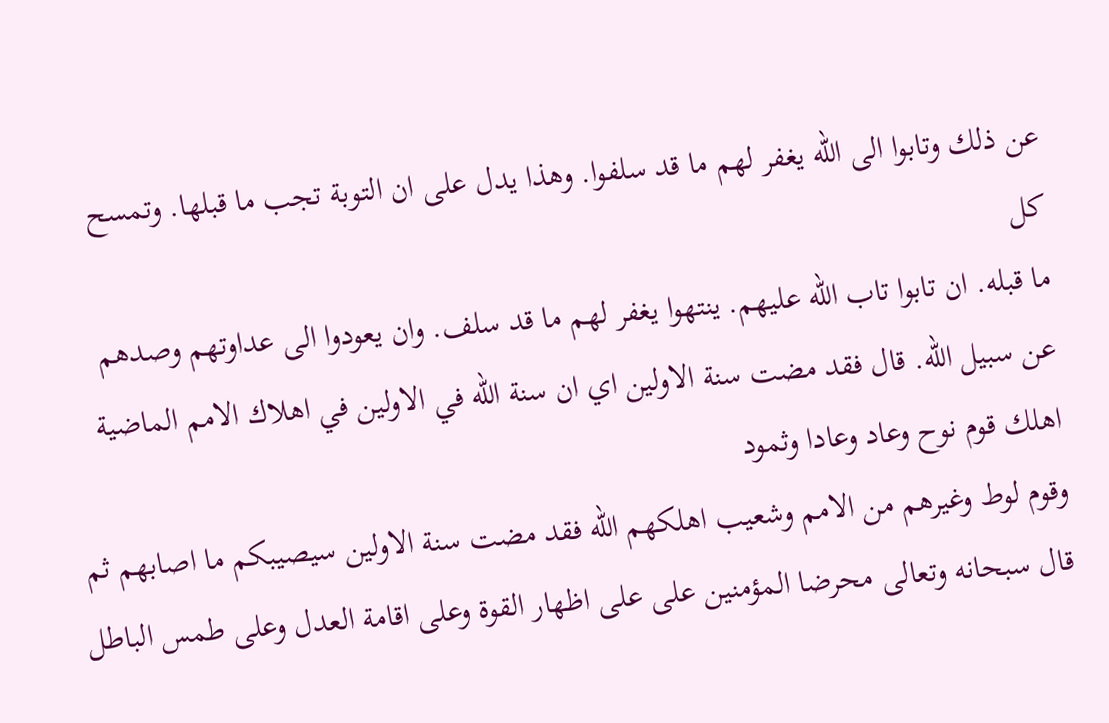عن ذلك وتابوا الى الله يغفر لهم ما قد سلفوا. وهذا يدل على ان التوبة تجب ما قبلها. وتمسح كل
ما قبله. ان تابوا تاب الله عليهم. ينتهوا يغفر لهم ما قد سلف. وان يعودوا الى عداوتهم وصدهم عن سبيل الله. قال فقد مضت سنة الاولين اي ان سنة الله في الاولين في اهلاك الامم الماضية اهلك قوم نوح وعاد وعادا وثمود
وقوم لوط وغيرهم من الامم وشعيب اهلكهم الله فقد مضت سنة الاولين سيصيبكم ما اصابهم ثم قال سبحانه وتعالى محرضا المؤمنين على على اظهار القوة وعلى اقامة العدل وعلى طمس الباطل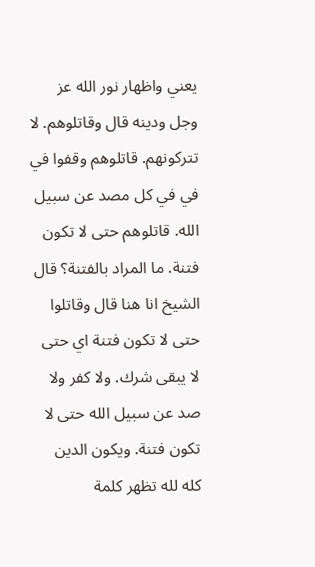يعني واظهار نور الله عز وجل ودينه قال وقاتلوهم. لا تتركونهم. قاتلوهم وقفوا في في في كل مصد عن سبيل الله. قاتلوهم حتى لا تكون فتنة. ما المراد بالفتنة؟ قال الشيخ انا هنا قال وقاتلوا
حتى لا تكون فتنة اي حتى لا يبقى شرك. ولا كفر ولا صد عن سبيل الله حتى لا تكون فتنة. ويكون الدين كله لله تظهر كلمة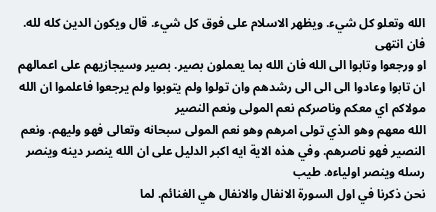الله وتعلو كل شيء. ويظهر الاسلام على فوق كل شيء. قال ويكون الدين كله لله. فان انتهى
او ورجعوا وتابوا الى الله فان الله بما يعملون بصير. بصير وسيجازيهم على اعمالهم ان تابوا وعادوا الى الى الى رشدهم وان تولوا ولم يتوبوا ولم يرجعوا فاعلموا ان الله مولاكم اي معكم وناصركم نعم المولى ونعم النصير
الله معهم وهو الذي تولى امرهم وهو نعم المولى سبحانه وتعالى فهو وليهم. ونعم النصير فهو ناصرهم. وفي هذه الاية ايه اكبر الدليل على ان الله ينصر دينه وينصر رسله وينصر اولياءه. طيب
نحن ذكرنا في اول السورة الانفال والانفال هي الغنائم. لما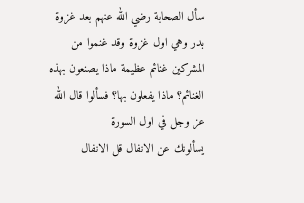سأل الصحابة رضي الله عنهم بعد غزوة بدر وهي اول غزوة وقد غنموا من المشركين غنائم عظيمة ماذا يصنعون بهذه الغنائم؟ ماذا يفعلون بها؟ فسألوا قال الله عز وجل في اول السورة
يسألونك عن الانفال قل الانفال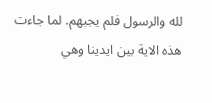لله والرسول فلم يجبهم. لما جاءت هذه الاية بين ايدينا وهي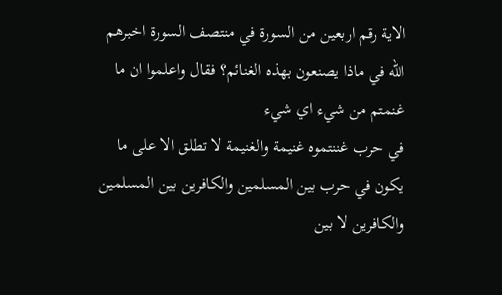الاية رقم اربعين من السورة في منتصف السورة اخبرهم الله في ماذا يصنعون بهذه الغنائم؟ فقال واعلموا ان ما غنمتم من شيء اي شيء
في حرب غننتموه غنيمة والغنيمة لا تطلق الا على ما يكون في حرب بين المسلمين والكافرين بين المسلمين والكافرين لا بين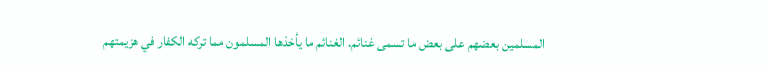المسلمين بعضهم على بعض ما تسمى غنائم. الغنائم ما يأخذها المسلمون مما تركه الكفار في هزيمتهم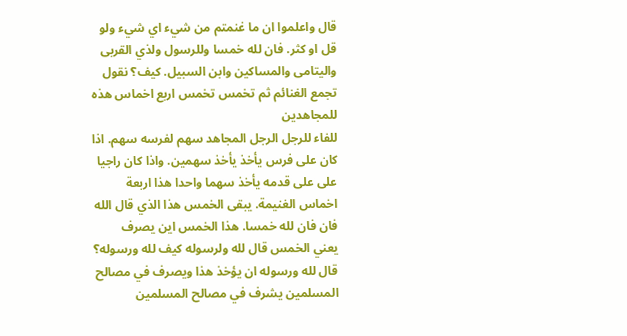قال واعلموا ان ما غنمتم من شيء اي شيء ولو قل او كثر. فان لله خمسا وللرسول ولذي القربى واليتامى والمساكين وابن السبيل. كيف؟ نقول تجمع الغنائم ثم تخمس تخمس اربع اخماس هذه للمجاهدين
للفاء للرجل الرجل المجاهد سهم لفرسه سهم. اذا كان على فرس يأخذ يأخذ سهمين. واذا كان راجيا على على قدمه يأخذ سهما واحدا هذا اربعة اخماس الغنيمة. يبقى الخمس هذا الذي قال الله فان فان لله خمسا. هذا الخمس اين يصرف
يعني الخمس قال لله ولرسوله كيف لله ورسوله؟ قال لله ورسوله ان يؤخذ هذا ويصرف في مصالح المسلمين يشرف في مصالح المسلمين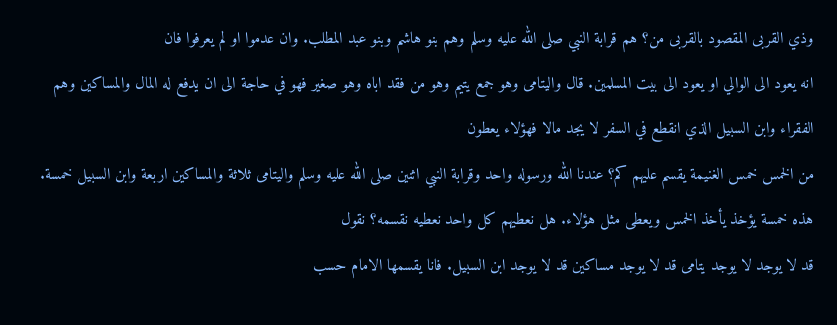وذي القربى المقصود بالقربى من؟ هم قرابة النبي صلى الله عليه وسلم وهم بنو هاشم وبنو عبد المطلب. وان عدموا او لم يعرفوا فان
انه يعود الى الوالي او يعود الى بيت المسلمين. قال واليتامى وهو جمع يتيم وهو من فقد اباه وهو صغير فهو في حاجة الى ان يدفع له المال والمساكين وهم الفقراء وابن السبيل الذي انقطع في السفر لا يجد مالا فهؤلاء يعطون
من الخمس خمس الغنيمة يقسم عليهم كم؟ عندنا الله ورسوله واحد وقرابة النبي اثنين صلى الله عليه وسلم واليتامى ثلاثة والمساكين اربعة وابن السبيل خمسة. هذه خمسة يؤخذ يأخذ الخمس ويعطى مثل هؤلاء. هل نعطيهم كل واحد نعطيه نقسمه؟ نقول
قد لا يوجد لا يوجد يتامى قد لا يوجد مساكين قد لا يوجد ابن السبيل. فانا يقسمها الامام حسب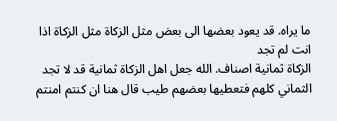ما يراه. قد يعود بعضها الى بعض مثل الزكاة مثل الزكاة اذا انت لم تجد
الزكاة ثمانية اصناف. الله جعل اهل الزكاة ثمانية قد لا تجد الثماني كلهم فتعطيها بعضهم طيب قال هنا ان كنتم امنتم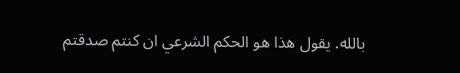بالله. يقول هذا هو الحكم الشرعي ان كنتم صدقتم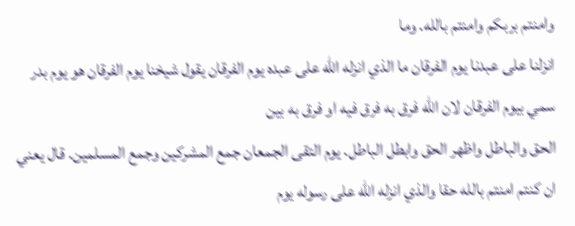وامنتم بربكم وامنتم بالله. وما
انزلنا على عبدنا يوم الفرقان ما الذي انزله الله على عبده يوم الفرقان يقول شيخنا يوم الفرقان هو يوم بدر سمي بيوم الفرقان لان الله فرق به فرق فيه او فرق به بين
الحق والباطل واظهر الحق وابطل الباطل. يوم التقى الجمعان جمع المشركين وجمع المسلمين. قال يعني ان كنتم امنتم بالله حقا والذي انزله الله على رسوله يوم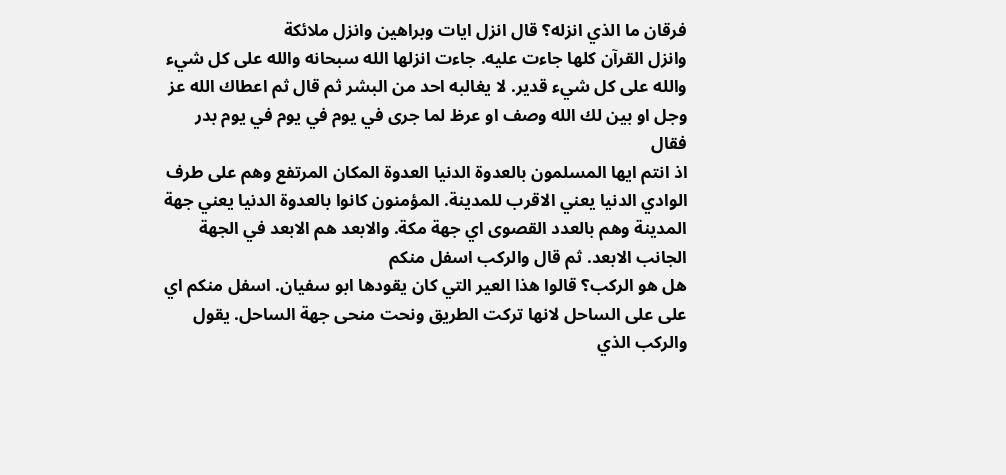فرقان ما الذي انزله؟ قال انزل ايات وبراهين وانزل ملائكة
وانزل القرآن كلها جاءت عليه. جاءت انزلها الله سبحانه والله على كل شيء والله على كل شيء قدير. لا يغالبه احد من البشر ثم قال ثم اعطاك الله عز وجل او بين لك الله وصف او عرظ لما جرى في يوم في يوم في يوم بدر فقال
اذ انتم ايها المسلمون بالعدوة الدنيا العدوة المكان المرتفع وهم على طرف الوادي الدنيا يعني الاقرب للمدينة. المؤمنون كانوا بالعدوة الدنيا يعني جهة المدينة وهم بالعدد القصوى اي جهة مكة. والابعد هم الابعد في الجهة الجانب الابعد. ثم قال والركب اسفل منكم
هل هو الركب؟ قالوا هذا العير التي كان يقودها ابو سفيان. اسفل منكم اي على على الساحل لانها تركت الطريق ونحت منحى جهة الساحل. يقول والركب الذي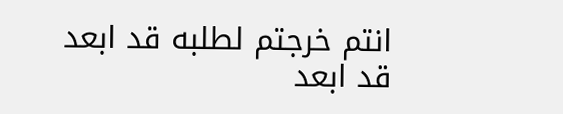انتم خرجتم لطلبه قد ابعد
قد ابعد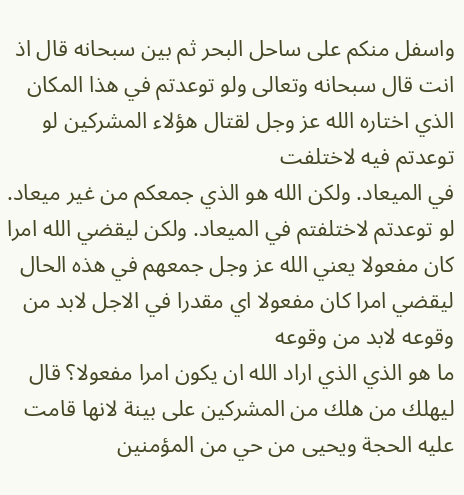واسفل منكم على ساحل البحر ثم بين سبحانه قال اذ انت قال سبحانه وتعالى ولو توعدتم في هذا المكان الذي اختاره الله عز وجل لقتال هؤلاء المشركين لو توعدتم فيه لاختلفت
في الميعاد. ولكن الله هو الذي جمعكم من غير ميعاد. لو توعدتم لاختلفتم في الميعاد. ولكن ليقضي الله امرا كان مفعولا يعني الله عز وجل جمعهم في هذه الحال ليقضي امرا كان مفعولا اي مقدرا في الاجل لابد من وقوعه لابد من وقوعه
ما هو الذي الذي اراد الله ان يكون امرا مفعولا؟ قال ليهلك من هلك من المشركين على بينة لانها قامت عليه الحجة ويحيى من حي من المؤمنين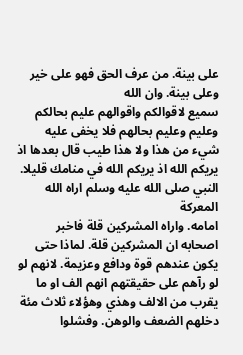على بينة. من عرف الحق فهو على خير وعلى بينة. وان الله
سميع لاقوالكم واقوالهم عليم بحالكم وعليم وعليم بحالهم فلا يخفى عليه شيء من هذا ولا هذا طيب قال بعدها اذ يريكم الله اذ يريكم الله في منامك قليلا. النبي صلى الله عليه وسلم اراه الله المعركة
امامه. واراه المشركين قلة فاخبر اصحابه ان المشركين قلة. لماذا حتى يكون عندهم قوة ودافع وعزيمة. لانهم لو لو رآهم على حقيقتهم انهم الف او ما يقرب من الالف وهذي وهؤلاء ثلاث مئة
دخلهم الضعف والوهن. وفشلوا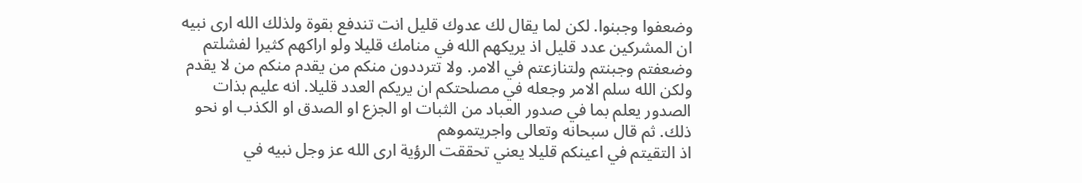وضعفوا وجبنوا. لكن لما يقال لك عدوك قليل انت تندفع بقوة ولذلك الله ارى نبيه ان المشركين عدد قليل اذ يريكهم الله في منامك قليلا ولو اراكهم كثيرا لفشلتم وضعفتم وجبنتم ولتنازعتم في الامر. ولا تترددون منكم من يقدم منكم من لا يقدم
ولكن الله سلم الامر وجعله في مصلحتكم ان يريكم العدد قليلا. انه عليم بذات الصدور يعلم بما في صدور العباد من الثبات او الجزع او الصدق او الكذب او نحو ذلك. ثم قال سبحانه وتعالى واجريتموهم
اذ التقيتم في اعينكم قليلا يعني تحققت الرؤية ارى الله عز وجل نبيه في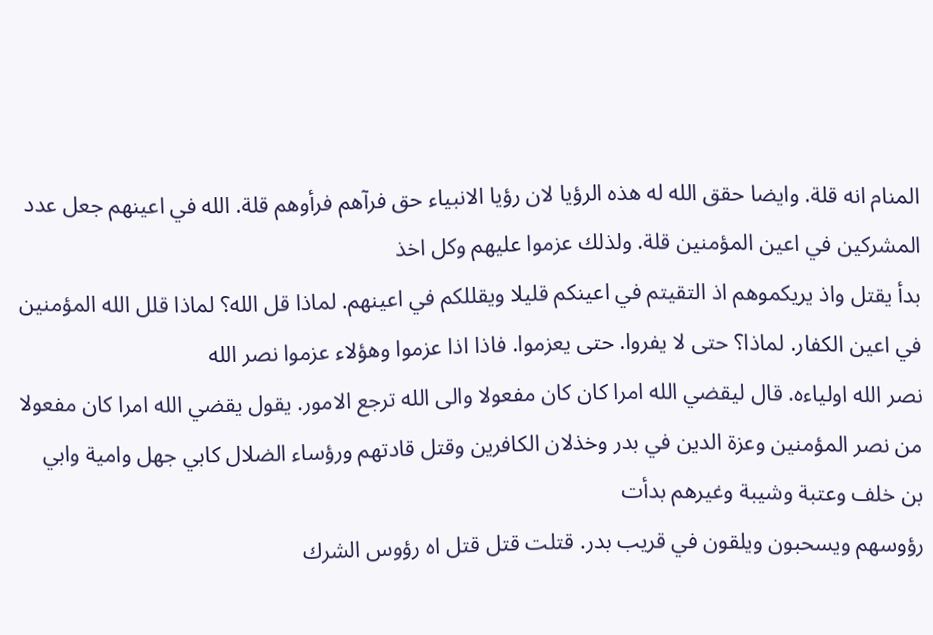المنام انه قلة. وايضا حقق الله له هذه الرؤيا لان رؤيا الانبياء حق فرآهم فرأوهم قلة. الله في اعينهم جعل عدد المشركين في اعين المؤمنين قلة. ولذلك عزموا عليهم وكل اخذ
بدأ يقتل واذ يريكموهم اذ التقيتم في اعينكم قليلا ويقللكم في اعينهم. لماذا قل الله؟ لماذا قلل الله المؤمنين في اعين الكفار. لماذا؟ حتى لا يفروا. حتى يعزموا. فاذا اذا عزموا وهؤلاء عزموا نصر الله
نصر الله اولياءه. قال ليقضي الله امرا كان كان مفعولا والى الله ترجع الامور. يقول يقضي الله امرا كان مفعولا من نصر المؤمنين وعزة الدين في بدر وخذلان الكافرين وقتل قادتهم ورؤساء الضلال كابي جهل وامية وابي بن خلف وعتبة وشيبة وغيرهم بدأت
رؤوسهم ويسحبون ويلقون في قريب بدر. قتلت قتل قتل اه رؤوس الشرك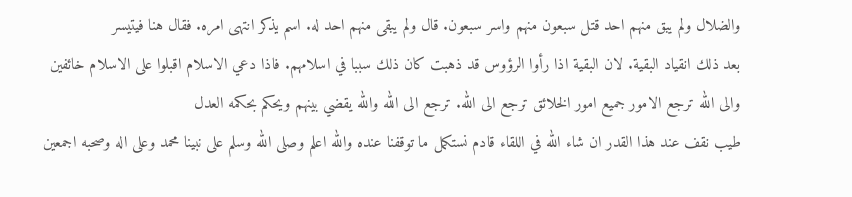والضلال ولم يبق منهم احد قتل سبعون منهم واسر سبعون. قال ولم يبقى منهم احد له. اسم يذكر انتهى امره. فقال هنا فيتيسر
بعد ذلك انقياد البقية. لان البقية اذا رأوا الرؤوس قد ذهبت كان ذلك سببا في اسلامهم. فاذا دعي الاسلام اقبلوا على الاسلام خائفين والى الله ترجع الامور جميع امور الخلائق ترجع الى الله. ترجع الى الله والله يقضي بينهم ويحكم بحكمه العدل
طيب نقف عند هذا القدر ان شاء الله في اللقاء قادم نستكمل ما توقفنا عنده والله اعلم وصلى الله وسلم على نبينا محمد وعلى اله وصحبه اجمعين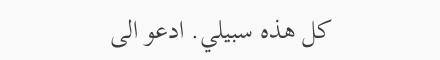كل هذه سبيلي. ادعو الى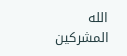الله
المشركين